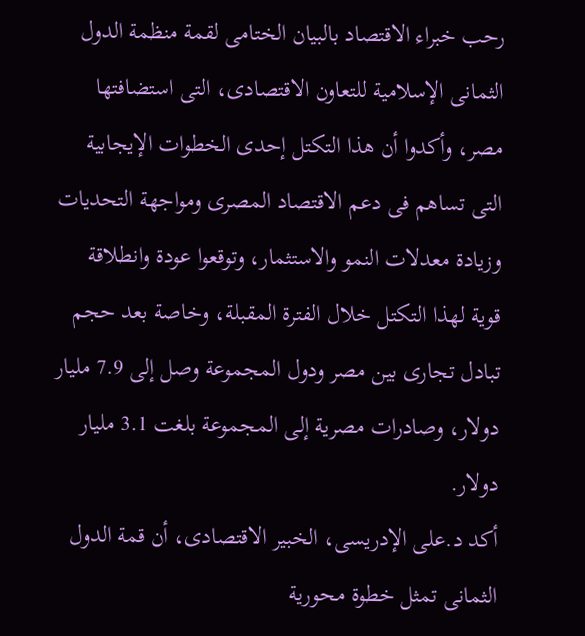رحب خبراء الاقتصاد بالبيان الختامى لقمة منظمة الدول الثمانى الإسلامية للتعاون الاقتصادى، التى استضافتها مصر، وأكدوا أن هذا التكتل إحدى الخطوات الإيجابية التى تساهم فى دعم الاقتصاد المصرى ومواجهة التحديات وزيادة معدلات النمو والاستثمار، وتوقعوا عودة وانطلاقة قوية لهذا التكتل خلال الفترة المقبلة، وخاصة بعد حجم تبادل تجارى بين مصر ودول المجموعة وصل إلى 7.9 مليار دولار، وصادرات مصرية إلى المجموعة بلغت 3.1 مليار دولار.
أكد د.على الإدريسى، الخبير الاقتصادى، أن قمة الدول الثمانى تمثل خطوة محورية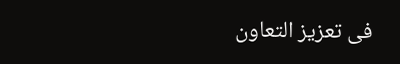فى تعزيز التعاون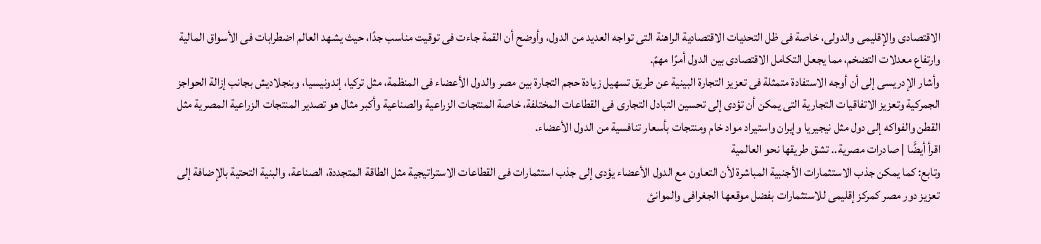الاقتصادى والإقليمى والدولى، خاصة فى ظل التحديات الاقتصادية الراهنة التى تواجه العديد من الدول، وأوضح أن القمة جاءت فى توقيت مناسب جدًا، حيث يشهد العالم اضطرابات فى الأسواق المالية وارتفاع معدلات التضخم، مما يجعل التكامل الاقتصادى بين الدول أمرًا مهمً.
وأشار الإدريسى إلى أن أوجه الاستفادة متمثلة فى تعزيز التجارة البينية عن طريق تسهيل زيادة حجم التجارة بين مصر والدول الأعضاء فى المنظمة، مثل تركيا، إندونيسيا، وبنجلاديش بجانب إزالة الحواجز الجمركية وتعزيز الاتفاقيات التجارية التى يمكن أن تؤدى إلى تحسين التبادل التجارى فى القطاعات المختلفة، خاصة المنتجات الزراعية والصناعية وأكبر مثال هو تصدير المنتجات الزراعية المصرية مثل القطن والفواكه إلى دول مثل نيجيريا وإيران واستيراد مواد خام ومنتجات بأسعار تنافسية من الدول الأعضاء.
اقرأ أيضًَا | صادرات مصرية.. تشق طريقها نحو العالمية
وتابع: كما يمكن جذب الاستثمارات الأجنبية المباشرة لأن التعاون مع الدول الأعضاء يؤدى إلى جذب استثمارات فى القطاعات الاستراتيجية مثل الطاقة المتجددة، الصناعة، والبنية التحتية بالإضافة إلى تعزيز دور مصر كمركز إقليمى للاستثمارات بفضل موقعها الجغرافى والموانئ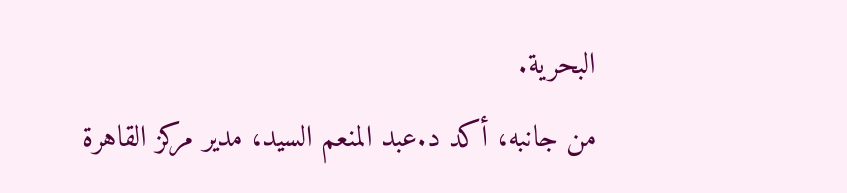البحرية.
من جانبه، أكد د.عبد المنعم السيد، مدير مركز القاهرة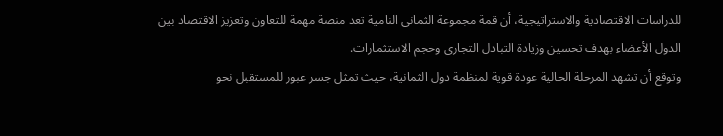للدراسات الاقتصادية والاستراتيجية، أن قمة مجموعة الثمانى النامية تعد منصة مهمة للتعاون وتعزيز الاقتصاد بين الدول الأعضاء بهدف تحسين وزيادة التبادل التجارى وحجم الاستثمارات.
وتوقع أن تشهد المرحلة الحالية عودة قوية لمنظمة دول الثمانية، حيث تمثل جسر عبور للمستقبل نحو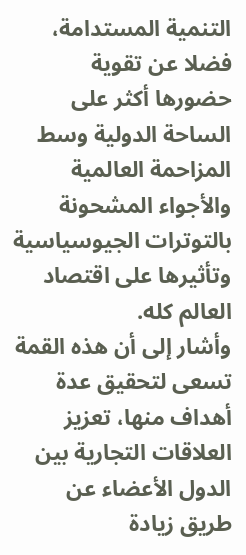التنمية المستدامة، فضلا عن تقوية حضورها أكثر على الساحة الدولية وسط المزاحمة العالمية والأجواء المشحونة بالتوترات الجيوسياسية وتأثيرها على اقتصاد العالم كله.
وأشار إلى أن هذه القمة تسعى لتحقيق عدة أهداف منها، تعزيز العلاقات التجارية بين الدول الأعضاء عن طريق زيادة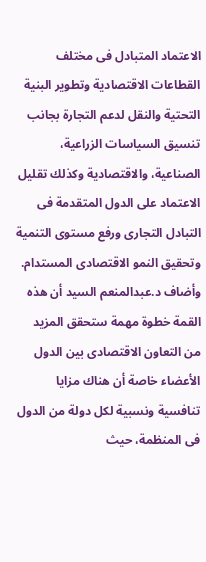الاعتماد المتبادل فى مختلف القطاعات الاقتصادية وتطوير البنية التحتية والنقل لدعم التجارة بجانب تنسيق السياسات الزراعية، الصناعية، والاقتصادية وكذلك تقليل الاعتماد على الدول المتقدمة فى التبادل التجارى ورفع مستوى التنمية وتحقيق النمو الاقتصادى المستدام.
وأضاف د.عبدالمنعم السيد أن هذه القمة خطوة مهمة ستحقق المزيد من التعاون الاقتصادى بين الدول الأعضاء خاصة أن هناك مزايا تنافسية ونسبية لكل دولة من الدول فى المنظمة، حيث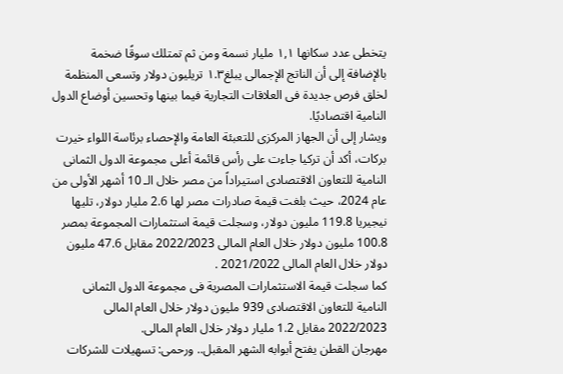يتخطى عدد سكانها ١,١ مليار نسمة ومن ثم تمتلك سوقًا ضخمة بالإضافة إلى أن الناتج الإجمالى يبلغ١.٣ تريليون دولار وتسعى المنظمة لخلق فرص جديدة فى العلاقات التجارية فيما بينها وتحسين أوضاع الدول النامية اقتصاديًا.
ويشار إلى أن الجهاز المركزى للتعبئة العامة والإحصاء برئاسة اللواء خيرت بركات، أكد أن تركيا جاءت على رأس قائمة أعلى مجموعة الدول الثمانى النامية للتعاون الاقتصادى استيراداً من مصر خلال الـ 10 أشهر الأولى من عام 2024، حيث بلغت قيمة صادرات مصر لها 2.6 مليار دولار، تليها نيجيريا 119.8 مليون دولار، وسجلت قيمة استثمارات المجموعة بمصر 100.8 مليون دولار خلال العام المالى 2022/2023 مقابل 47.6 مليون دولار خلال العام المالى 2021/2022 .
كما سجلت قيمة الاستثمارات المصرية فى مجموعة الدول الثمانى النامية للتعاون الاقتصادى 939 مليون دولار خلال العام المالى 2022/2023 مقابل 1.2 مليار دولار خلال العام المالى.
مهرجان القطن يفتح أبوابه الشهر المقبل.. ورحمى: تسهيلات للشركات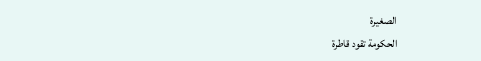الصغيرة
الحكومة تقود قاطرة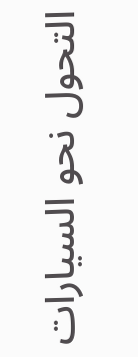التحول نحو السيارات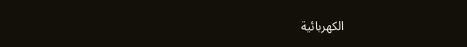الكهربائية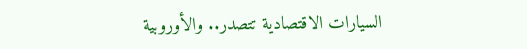السيارات الاقتصادية تتصدر.. والأوروبية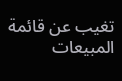تغيب عن قائمة المبيعات